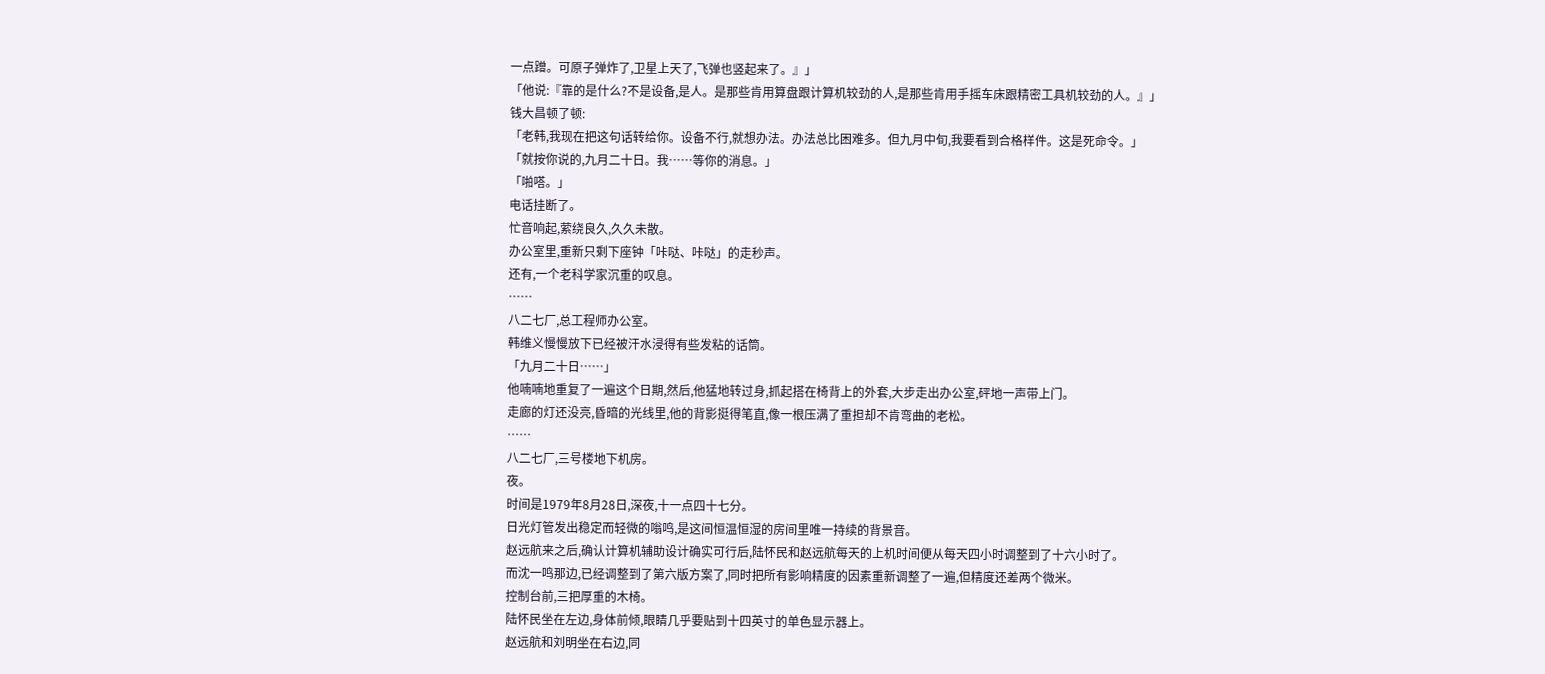一点蹭。可原子弹炸了,卫星上天了,飞弹也竖起来了。』」
「他说:『靠的是什么?不是设备,是人。是那些肯用算盘跟计算机较劲的人,是那些肯用手摇车床跟精密工具机较劲的人。』」
钱大昌顿了顿:
「老韩,我现在把这句话转给你。设备不行,就想办法。办法总比困难多。但九月中旬,我要看到合格样件。这是死命令。」
「就按你说的,九月二十日。我……等你的消息。」
「啪嗒。」
电话挂断了。
忙音响起,萦绕良久,久久未散。
办公室里,重新只剩下座钟「咔哒、咔哒」的走秒声。
还有,一个老科学家沉重的叹息。
……
八二七厂,总工程师办公室。
韩维义慢慢放下已经被汗水浸得有些发粘的话筒。
「九月二十日……」
他喃喃地重复了一遍这个日期,然后,他猛地转过身,抓起搭在椅背上的外套,大步走出办公室,砰地一声带上门。
走廊的灯还没亮,昏暗的光线里,他的背影挺得笔直,像一根压满了重担却不肯弯曲的老松。
……
八二七厂,三号楼地下机房。
夜。
时间是1979年8月28日,深夜,十一点四十七分。
日光灯管发出稳定而轻微的嗡鸣,是这间恒温恒湿的房间里唯一持续的背景音。
赵远航来之后,确认计算机辅助设计确实可行后,陆怀民和赵远航每天的上机时间便从每天四小时调整到了十六小时了。
而沈一鸣那边,已经调整到了第六版方案了,同时把所有影响精度的因素重新调整了一遍,但精度还差两个微米。
控制台前,三把厚重的木椅。
陆怀民坐在左边,身体前倾,眼睛几乎要贴到十四英寸的单色显示器上。
赵远航和刘明坐在右边,同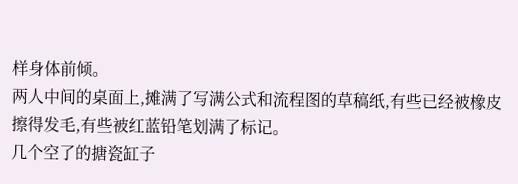样身体前倾。
两人中间的桌面上,摊满了写满公式和流程图的草稿纸,有些已经被橡皮擦得发毛,有些被红蓝铅笔划满了标记。
几个空了的搪瓷缸子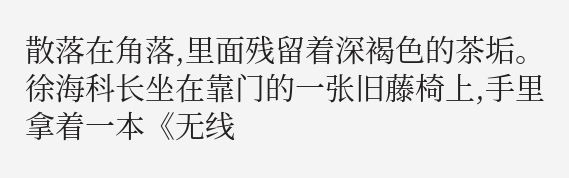散落在角落,里面残留着深褐色的茶垢。
徐海科长坐在靠门的一张旧藤椅上,手里拿着一本《无线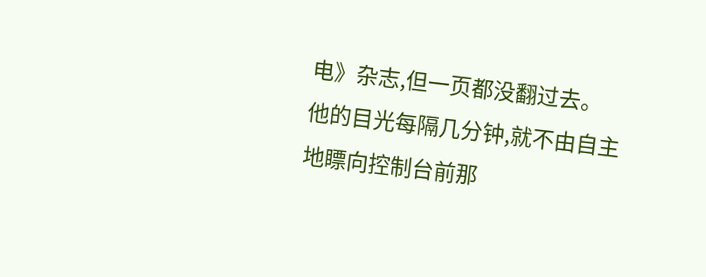电》杂志,但一页都没翻过去。
他的目光每隔几分钟,就不由自主地瞟向控制台前那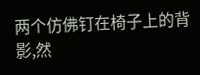两个仿佛钉在椅子上的背影,然